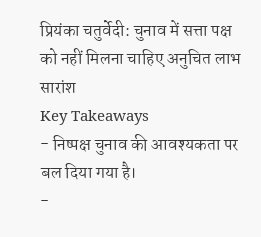प्रियंका चतुर्वेदी: चुनाव में सत्ता पक्ष को नहीं मिलना चाहिए अनुचित लाभ
सारांश
Key Takeaways
- निष्पक्ष चुनाव की आवश्यकता पर बल दिया गया है।
-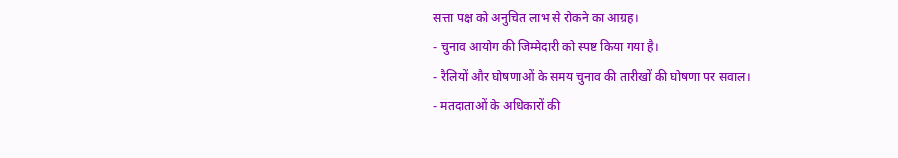सत्ता पक्ष को अनुचित लाभ से रोकने का आग्रह।
- चुनाव आयोग की जिम्मेदारी को स्पष्ट किया गया है।
- रैलियों और घोषणाओं के समय चुनाव की तारीखों की घोषणा पर सवाल।
- मतदाताओं के अधिकारों की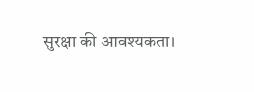सुरक्षा की आवश्यकता।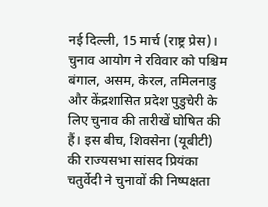नई दिल्ली, 15 मार्च (राष्ट्र प्रेस)। चुनाव आयोग ने रविवार को पश्चिम बंगाल, असम, केरल, तमिलनाडु और केंद्रशासित प्रदेश पुडुचेरी के लिए चुनाव की तारीखें घोषित की हैं। इस बीच, शिवसेना (यूबीटी) की राज्यसभा सांसद प्रियंका चतुर्वेदी ने चुनावों की निष्पक्षता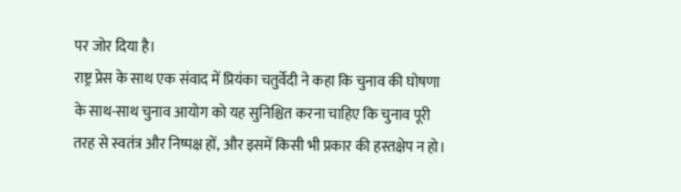पर जोर दिया है।
राष्ट्र प्रेस के साथ एक संवाद में प्रियंका चतुर्वेदी ने कहा कि चुनाव की घोषणा के साथ-साथ चुनाव आयोग को यह सुनिश्चित करना चाहिए कि चुनाव पूरी तरह से स्वतंत्र और निष्पक्ष हों, और इसमें किसी भी प्रकार की हस्तक्षेप न हो।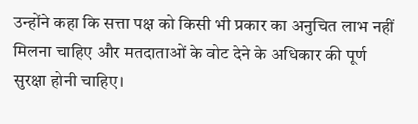उन्होंने कहा कि सत्ता पक्ष को किसी भी प्रकार का अनुचित लाभ नहीं मिलना चाहिए और मतदाताओं के वोट देने के अधिकार की पूर्ण सुरक्षा होनी चाहिए।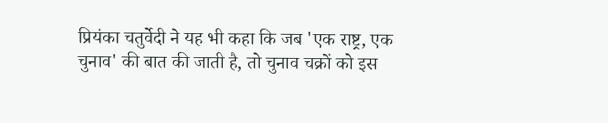प्रियंका चतुर्वेदी ने यह भी कहा कि जब 'एक राष्ट्र, एक चुनाव' की बात की जाती है, तो चुनाव चक्रों को इस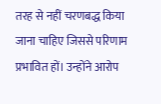तरह से नहीं चरणबद्ध किया जाना चाहिए जिससे परिणाम प्रभावित हों। उन्होंने आरोप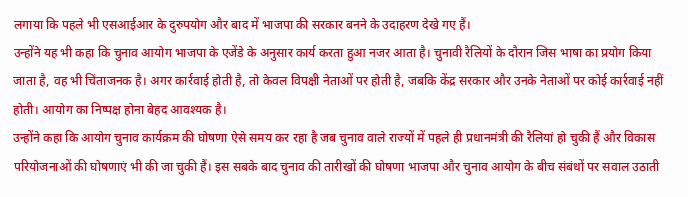लगाया कि पहले भी एसआईआर के दुरुपयोग और बाद में भाजपा की सरकार बनने के उदाहरण देखे गए हैं।
उन्होंने यह भी कहा कि चुनाव आयोग भाजपा के एजेंडे के अनुसार कार्य करता हुआ नजर आता है। चुनावी रैलियों के दौरान जिस भाषा का प्रयोग किया जाता है, वह भी चिंताजनक है। अगर कार्रवाई होती है, तो केवल विपक्षी नेताओं पर होती है, जबकि केंद्र सरकार और उनके नेताओं पर कोई कार्रवाई नहीं होती। आयोग का निष्पक्ष होना बेहद आवश्यक है।
उन्होंने कहा कि आयोग चुनाव कार्यक्रम की घोषणा ऐसे समय कर रहा है जब चुनाव वाले राज्यों में पहले ही प्रधानमंत्री की रैलियां हो चुकी हैं और विकास परियोजनाओं की घोषणाएं भी की जा चुकी हैं। इस सबके बाद चुनाव की तारीखों की घोषणा भाजपा और चुनाव आयोग के बीच संबंधों पर सवाल उठाती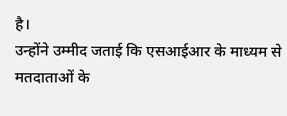है।
उन्होंने उम्मीद जताई कि एसआईआर के माध्यम से मतदाताओं के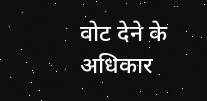वोट देने के अधिकार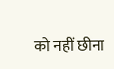को नहीं छीना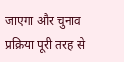जाएगा और चुनाव प्रक्रिया पूरी तरह से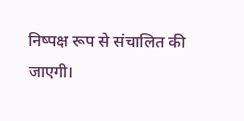निष्पक्ष रूप से संचालित की जाएगी।